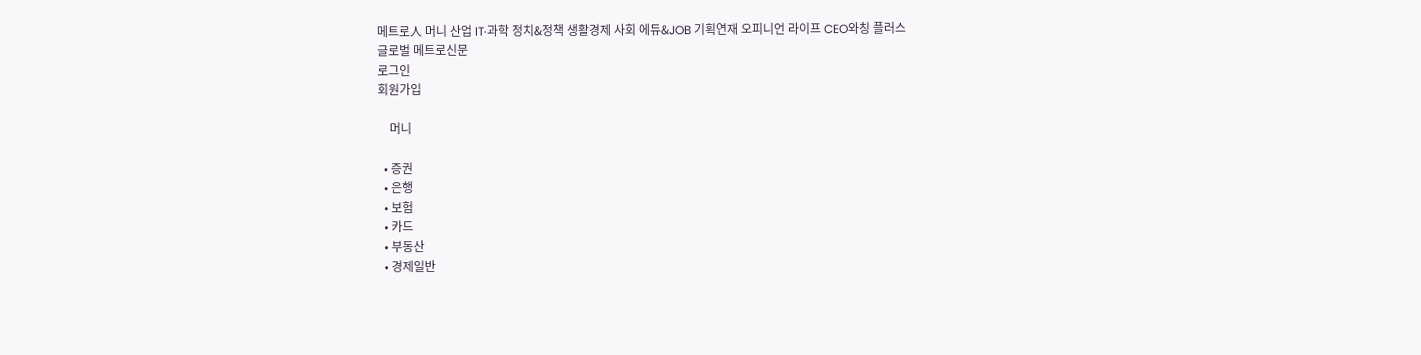메트로人 머니 산업 IT·과학 정치&정책 생활경제 사회 에듀&JOB 기획연재 오피니언 라이프 CEO와칭 플러스
글로벌 메트로신문
로그인
회원가입

    머니

  • 증권
  • 은행
  • 보험
  • 카드
  • 부동산
  • 경제일반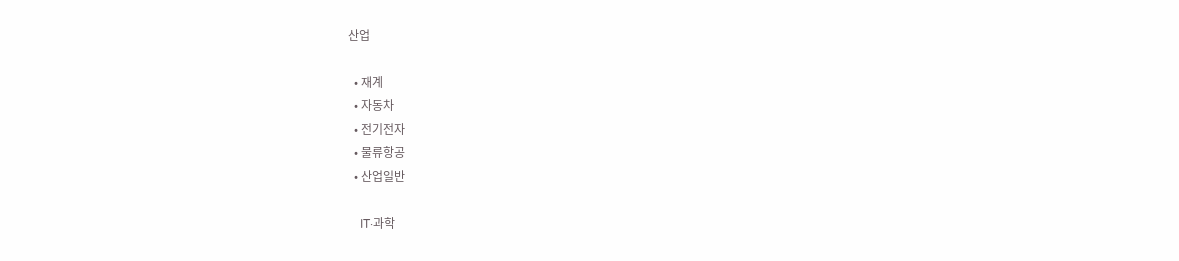산업

  • 재계
  • 자동차
  • 전기전자
  • 물류항공
  • 산업일반

    IT·과학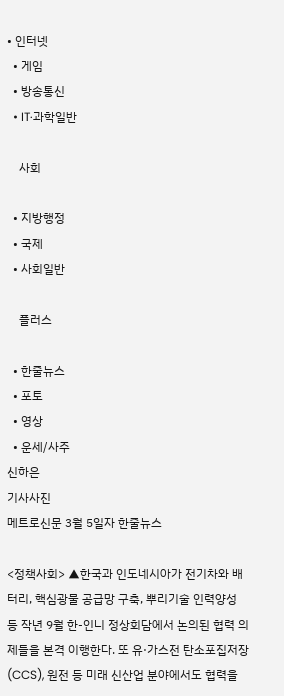• 인터넷
  • 게임
  • 방송통신
  • IT·과학일반

    사회

  • 지방행정
  • 국제
  • 사회일반

    플러스

  • 한줄뉴스
  • 포토
  • 영상
  • 운세/사주
신하은
기사사진
메트로신문 3월 5일자 한줄뉴스

<정책사회> ▲한국과 인도네시아가 전기차와 배터리, 핵심광물 공급망 구축, 뿌리기술 인력양성 등 작년 9월 한-인니 정상회담에서 논의된 협력 의제들을 본격 이행한다. 또 유·가스전 탄소포집저장(CCS), 원전 등 미래 신산업 분야에서도 협력을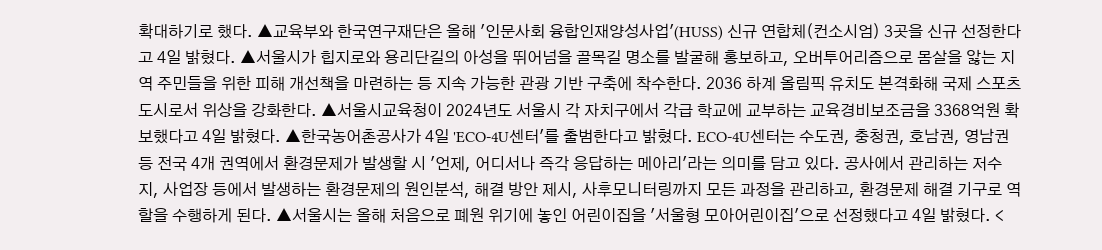확대하기로 했다. ▲교육부와 한국연구재단은 올해 '인문사회 융합인재양성사업'(HUSS) 신규 연합체(컨소시엄) 3곳을 신규 선정한다고 4일 밝혔다. ▲서울시가 힙지로와 용리단길의 아성을 뛰어넘을 골목길 명소를 발굴해 홍보하고, 오버투어리즘으로 몸살을 앓는 지역 주민들을 위한 피해 개선책을 마련하는 등 지속 가능한 관광 기반 구축에 착수한다. 2036 하계 올림픽 유치도 본격화해 국제 스포츠 도시로서 위상을 강화한다. ▲서울시교육청이 2024년도 서울시 각 자치구에서 각급 학교에 교부하는 교육경비보조금을 3368억원 확보했다고 4일 밝혔다. ▲한국농어촌공사가 4일 'ECO-4U센터'를 출범한다고 밝혔다. ECO-4U센터는 수도권, 충청권, 호남권, 영남권 등 전국 4개 권역에서 환경문제가 발생할 시 '언제, 어디서나 즉각 응답하는 메아리'라는 의미를 담고 있다. 공사에서 관리하는 저수지, 사업장 등에서 발생하는 환경문제의 원인분석, 해결 방안 제시, 사후모니터링까지 모든 과정을 관리하고, 환경문제 해결 기구로 역할을 수행하게 된다. ▲서울시는 올해 처음으로 폐원 위기에 놓인 어린이집을 '서울형 모아어린이집'으로 선정했다고 4일 밝혔다. <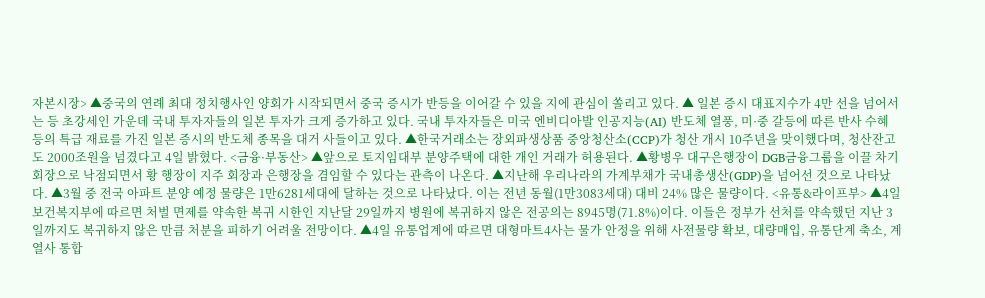자본시장> ▲중국의 연례 최대 정치행사인 양회가 시작되면서 중국 증시가 반등을 이어갈 수 있을 지에 관심이 쏠리고 있다. ▲ 일본 증시 대표지수가 4만 선을 넘어서는 등 초강세인 가운데 국내 투자자들의 일본 투자가 크게 증가하고 있다. 국내 투자자들은 미국 엔비디아발 인공지능(AI) 반도체 열풍, 미·중 갈등에 따른 반사 수혜 등의 특급 재료를 가진 일본 증시의 반도체 종목을 대거 사들이고 있다. ▲한국거래소는 장외파생상품 중앙청산소(CCP)가 청산 개시 10주년을 맞이했다며, 청산잔고도 2000조원을 넘겼다고 4일 밝혔다. <금융·부동산> ▲앞으로 토지임대부 분양주택에 대한 개인 거래가 허용된다. ▲황병우 대구은행장이 DGB금융그룹을 이끌 차기 회장으로 낙점되면서 황 행장이 지주 회장과 은행장을 겸임할 수 있다는 관측이 나온다. ▲지난해 우리나라의 가계부채가 국내총생산(GDP)을 넘어선 것으로 나타났다. ▲3월 중 전국 아파트 분양 예정 물량은 1만6281세대에 달하는 것으로 나타났다. 이는 전년 동월(1만3083세대) 대비 24% 많은 물량이다. <유통&라이프부> ▲4일 보건복지부에 따르면 처벌 면제를 약속한 복귀 시한인 지난달 29일까지 병원에 복귀하지 않은 전공의는 8945명(71.8%)이다. 이들은 정부가 선처를 약속했던 지난 3일까지도 복귀하지 않은 만큼 처분을 피하기 어려울 전망이다. ▲4일 유통업계에 따르면 대형마트4사는 물가 안정을 위해 사전물량 확보, 대량매입, 유통단계 축소, 계열사 통합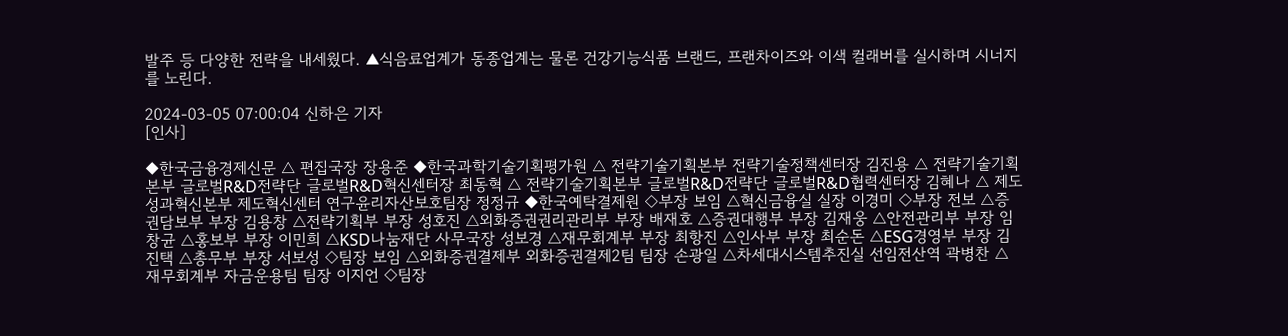발주 등 다양한 전략을 내세웠다. ▲식음료업계가 동종업계는 물론 건강기능식품 브랜드, 프랜차이즈와 이색 컬래버를 실시하며 시너지를 노린다.

2024-03-05 07:00:04 신하은 기자
[인사]

◆한국금융경제신문 △ 편집국장 장용준 ◆한국과학기술기획평가원 △ 전략기술기획본부 전략기술정책센터장 김진용 △ 전략기술기획본부 글로벌R&D전략단 글로벌R&D혁신센터장 최동혁 △ 전략기술기획본부 글로벌R&D전략단 글로벌R&D협력센터장 김혜나 △ 제도성과혁신본부 제도혁신센터 연구윤리자산보호팀장 정정규 ◆한국예탁결제원 ◇부장 보임 △혁신금융실 실장 이경미 ◇부장 전보 △증권담보부 부장 김용창 △전략기획부 부장 성호진 △외화증권권리관리부 부장 배재호 △증권대행부 부장 김재웅 △안전관리부 부장 임창균 △홍보부 부장 이민희 △KSD나눔재단 사무국장 성보경 △재무회계부 부장 최항진 △인사부 부장 최순돈 △ESG경영부 부장 김진택 △총무부 부장 서보성 ◇팀장 보임 △외화증권결제부 외화증권결제2팀 팀장 손광일 △차세대시스템추진실 선임전산역 곽병찬 △재무회계부 자금운용팀 팀장 이지언 ◇팀장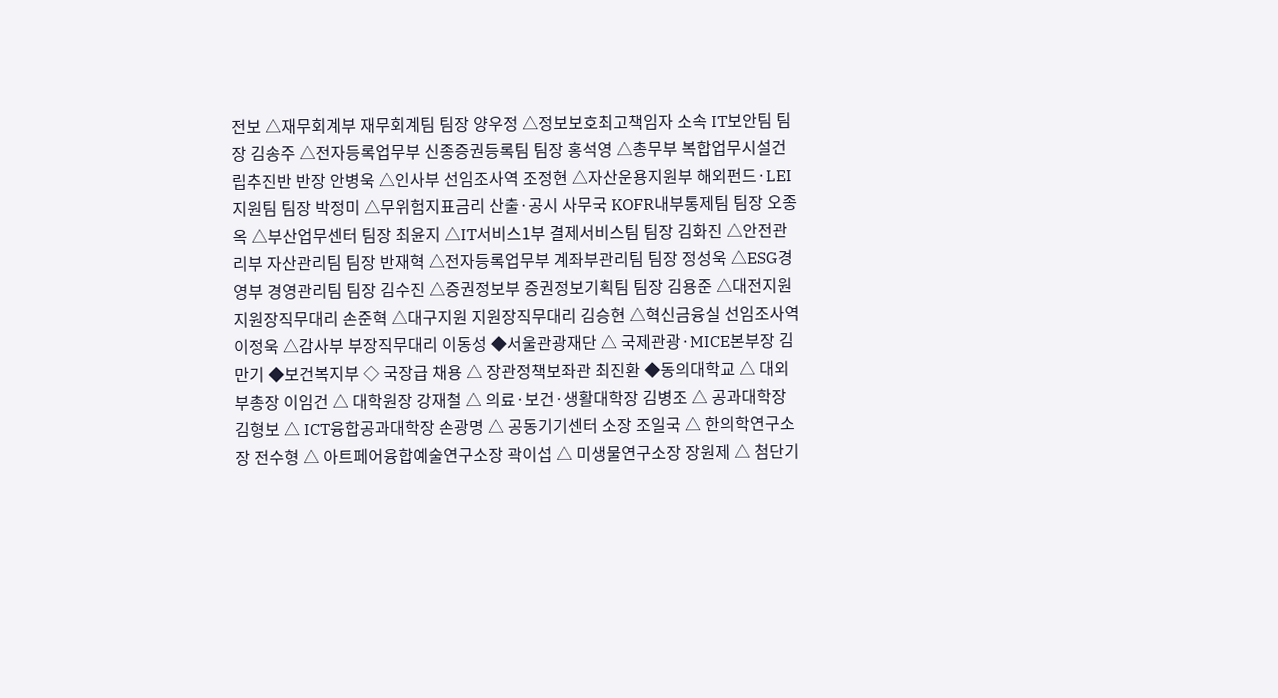전보 △재무회계부 재무회계팀 팀장 양우정 △정보보호최고책임자 소속 IT보안팀 팀장 김송주 △전자등록업무부 신종증권등록팀 팀장 홍석영 △총무부 복합업무시설건립추진반 반장 안병욱 △인사부 선임조사역 조정현 △자산운용지원부 해외펀드·LEI지원팀 팀장 박정미 △무위험지표금리 산출·공시 사무국 KOFR내부통제팀 팀장 오종옥 △부산업무센터 팀장 최윤지 △IT서비스1부 결제서비스팀 팀장 김화진 △안전관리부 자산관리팀 팀장 반재혁 △전자등록업무부 계좌부관리팀 팀장 정성욱 △ESG경영부 경영관리팀 팀장 김수진 △증권정보부 증권정보기획팀 팀장 김용준 △대전지원 지원장직무대리 손준혁 △대구지원 지원장직무대리 김승현 △혁신금융실 선임조사역 이정욱 △감사부 부장직무대리 이동성 ◆서울관광재단 △ 국제관광·MICE본부장 김만기 ◆보건복지부 ◇ 국장급 채용 △ 장관정책보좌관 최진환 ◆동의대학교 △ 대외부총장 이임건 △ 대학원장 강재철 △ 의료·보건·생활대학장 김병조 △ 공과대학장 김형보 △ ICT융합공과대학장 손광명 △ 공동기기센터 소장 조일국 △ 한의학연구소장 전수형 △ 아트페어융합예술연구소장 곽이섭 △ 미생물연구소장 장원제 △ 첨단기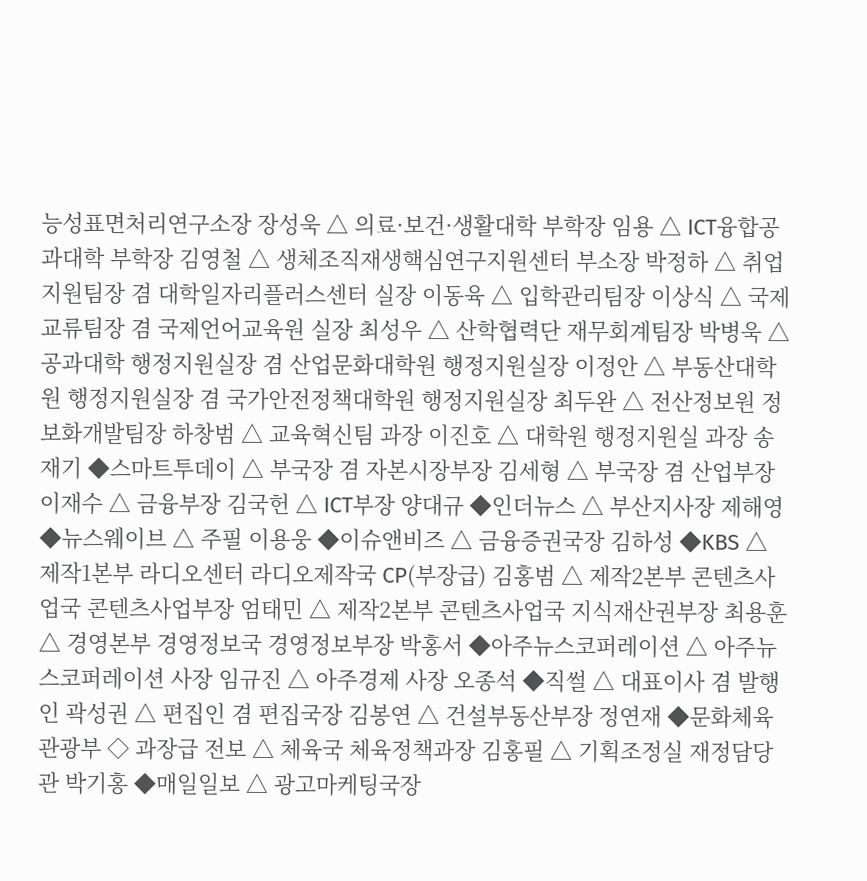능성표면처리연구소장 장성욱 △ 의료·보건·생활대학 부학장 임용 △ ICT융합공과대학 부학장 김영철 △ 생체조직재생핵심연구지원센터 부소장 박정하 △ 취업지원팀장 겸 대학일자리플러스센터 실장 이동육 △ 입학관리팀장 이상식 △ 국제교류팀장 겸 국제언어교육원 실장 최성우 △ 산학협력단 재무회계팀장 박병욱 △ 공과대학 행정지원실장 겸 산업문화대학원 행정지원실장 이정안 △ 부동산대학원 행정지원실장 겸 국가안전정책대학원 행정지원실장 최두완 △ 전산정보원 정보화개발팀장 하창범 △ 교육혁신팀 과장 이진호 △ 대학원 행정지원실 과장 송재기 ◆스마트투데이 △ 부국장 겸 자본시장부장 김세형 △ 부국장 겸 산업부장 이재수 △ 금융부장 김국헌 △ ICT부장 양대규 ◆인더뉴스 △ 부산지사장 제해영 ◆뉴스웨이브 △ 주필 이용웅 ◆이슈앤비즈 △ 금융증권국장 김하성 ◆KBS △ 제작1본부 라디오센터 라디오제작국 CP(부장급) 김홍범 △ 제작2본부 콘텐츠사업국 콘텐츠사업부장 엄태민 △ 제작2본부 콘텐츠사업국 지식재산권부장 최용훈 △ 경영본부 경영정보국 경영정보부장 박홍서 ◆아주뉴스코퍼레이션 △ 아주뉴스코퍼레이션 사장 임규진 △ 아주경제 사장 오종석 ◆직썰 △ 대표이사 겸 발행인 곽성권 △ 편집인 겸 편집국장 김봉연 △ 건설부동산부장 정연재 ◆문화체육관광부 ◇ 과장급 전보 △ 체육국 체육정책과장 김홍필 △ 기획조정실 재정담당관 박기홍 ◆매일일보 △ 광고마케팅국장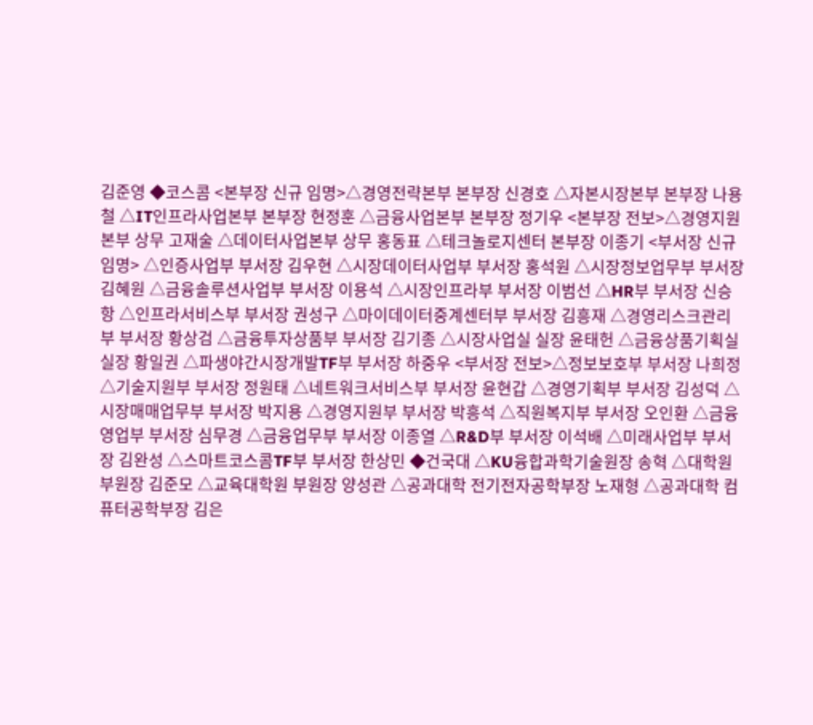김준영 ◆코스콤 <본부장 신규 임명>△경영전략본부 본부장 신경호 △자본시장본부 본부장 나용철 △IT인프라사업본부 본부장 현정훈 △금융사업본부 본부장 정기우 <본부장 전보>△경영지원본부 상무 고재술 △데이터사업본부 상무 홍동표 △테크놀로지센터 본부장 이종기 <부서장 신규 임명> △인증사업부 부서장 김우현 △시장데이터사업부 부서장 홍석원 △시장정보업무부 부서장 김혜원 △금융솔루션사업부 부서장 이용석 △시장인프라부 부서장 이범선 △HR부 부서장 신승항 △인프라서비스부 부서장 권성구 △마이데이터중계센터부 부서장 김흥재 △경영리스크관리부 부서장 황상검 △금융투자상품부 부서장 김기종 △시장사업실 실장 윤태헌 △금융상품기획실 실장 황일권 △파생야간시장개발TF부 부서장 하중우 <부서장 전보>△정보보호부 부서장 나희정 △기술지원부 부서장 정원태 △네트워크서비스부 부서장 윤현갑 △경영기획부 부서장 김성덕 △시장매매업무부 부서장 박지용 △경영지원부 부서장 박흥석 △직원복지부 부서장 오인환 △금융영업부 부서장 심무경 △금융업무부 부서장 이종열 △R&D부 부서장 이석배 △미래사업부 부서장 김완성 △스마트코스콤TF부 부서장 한상민 ◆건국대 △KU융합과학기술원장 송혁 △대학원 부원장 김준모 △교육대학원 부원장 양성관 △공과대학 전기전자공학부장 노재형 △공과대학 컴퓨터공학부장 김은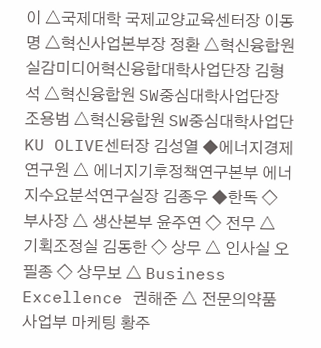이 △국제대학 국제교양교육센터장 이동명 △혁신사업본부장 정환 △혁신융합원 실감미디어혁신융합대학사업단장 김형석 △혁신융합원 SW중심대학사업단장 조용범 △혁신융합원 SW중심대학사업단 KU OLIVE센터장 김성열 ◆에너지경제연구원 △ 에너지기후정책연구본부 에너지수요분석연구실장 김종우 ◆한독 ◇ 부사장 △ 생산본부 윤주연 ◇ 전무 △ 기획조정실 김동한 ◇ 상무 △ 인사실 오필종 ◇ 상무보 △ Business Excellence 권해준 △ 전문의약품 사업부 마케팅 황주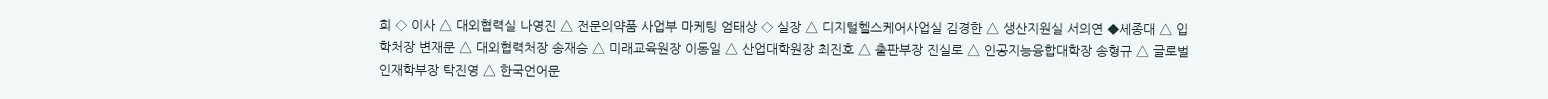희 ◇ 이사 △ 대외협력실 나영진 △ 전문의약품 사업부 마케팅 엄태상 ◇ 실장 △ 디지털헬스케어사업실 김경한 △ 생산지원실 서의연 ◆세종대 △ 입학처장 변재문 △ 대외협력처장 송재승 △ 미래교육원장 이동일 △ 산업대학원장 최진호 △ 출판부장 진실로 △ 인공지능융합대학장 송형규 △ 글로벌인재학부장 탁진영 △ 한국언어문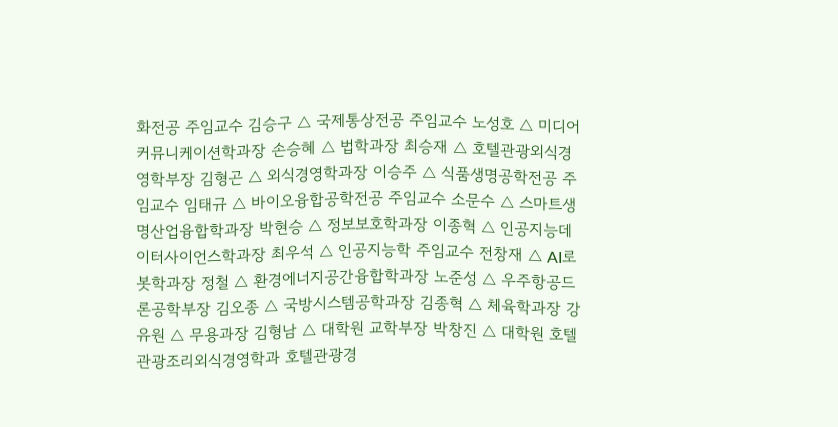화전공 주임교수 김승구 △ 국제통상전공 주임교수 노성호 △ 미디어커뮤니케이션학과장 손승혜 △ 법학과장 최승재 △ 호텔관광외식경영학부장 김형곤 △ 외식경영학과장 이승주 △ 식품생명공학전공 주임교수 임태규 △ 바이오융합공학전공 주임교수 소문수 △ 스마트생명산업융합학과장 박현승 △ 정보보호학과장 이종혁 △ 인공지능데이터사이언스학과장 최우석 △ 인공지능학 주임교수 전창재 △ AI로봇학과장 정철 △ 환경에너지공간융합학과장 노준성 △ 우주항공드론공학부장 김오종 △ 국방시스템공학과장 김종혁 △ 체육학과장 강유원 △ 무용과장 김형남 △ 대학원 교학부장 박창진 △ 대학원 호텔관광조리외식경영학과 호텔관광경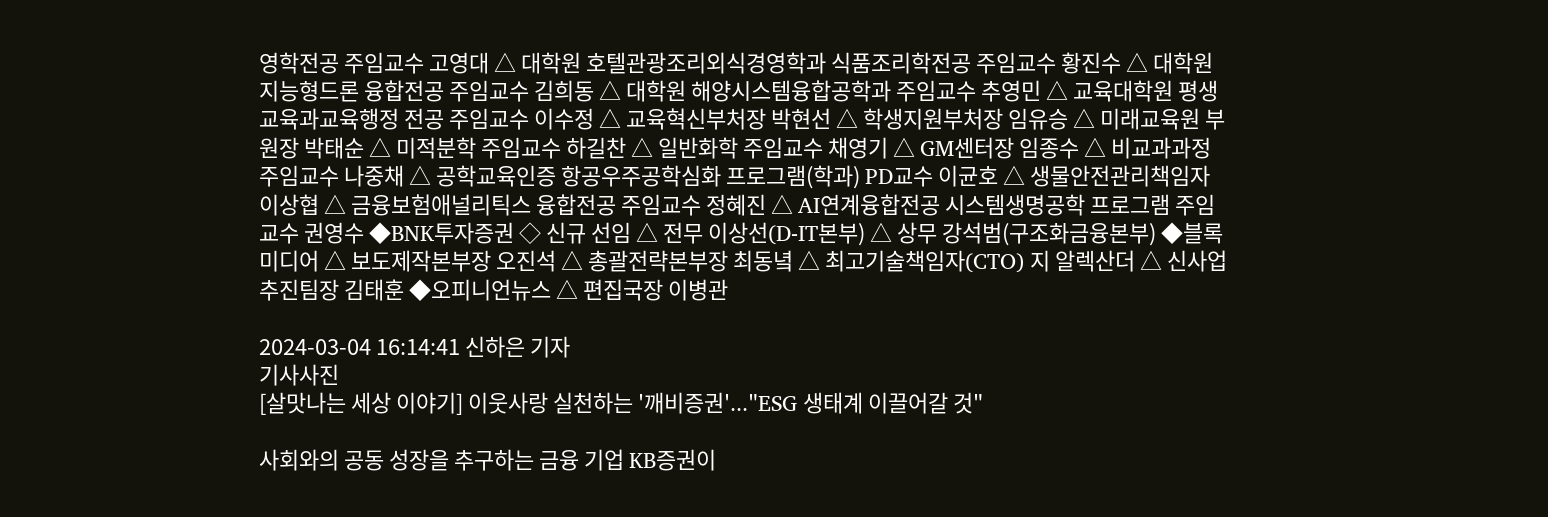영학전공 주임교수 고영대 △ 대학원 호텔관광조리외식경영학과 식품조리학전공 주임교수 황진수 △ 대학원 지능형드론 융합전공 주임교수 김희동 △ 대학원 해양시스템융합공학과 주임교수 추영민 △ 교육대학원 평생교육과교육행정 전공 주임교수 이수정 △ 교육혁신부처장 박현선 △ 학생지원부처장 임유승 △ 미래교육원 부원장 박태순 △ 미적분학 주임교수 하길찬 △ 일반화학 주임교수 채영기 △ GM센터장 임종수 △ 비교과과정 주임교수 나중채 △ 공학교육인증 항공우주공학심화 프로그램(학과) PD교수 이균호 △ 생물안전관리책임자 이상협 △ 금융보험애널리틱스 융합전공 주임교수 정혜진 △ AI연계융합전공 시스템생명공학 프로그램 주임교수 권영수 ◆BNK투자증권 ◇ 신규 선임 △ 전무 이상선(D-IT본부) △ 상무 강석범(구조화금융본부) ◆블록미디어 △ 보도제작본부장 오진석 △ 총괄전략본부장 최동녘 △ 최고기술책임자(CTO) 지 알렉산더 △ 신사업추진팀장 김태훈 ◆오피니언뉴스 △ 편집국장 이병관

2024-03-04 16:14:41 신하은 기자
기사사진
[살맛나는 세상 이야기] 이웃사랑 실천하는 '깨비증권'..."ESG 생태계 이끌어갈 것"

사회와의 공동 성장을 추구하는 금융 기업 KB증권이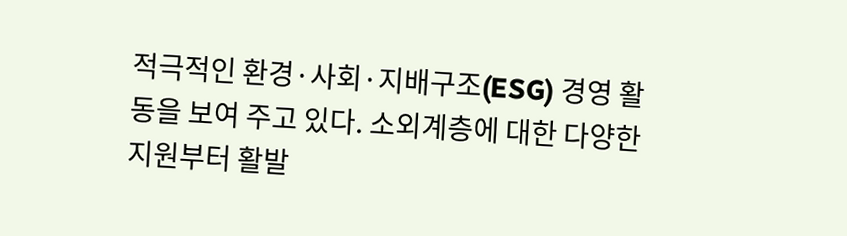적극적인 환경·사회·지배구조(ESG) 경영 활동을 보여 주고 있다. 소외계층에 대한 다양한 지원부터 활발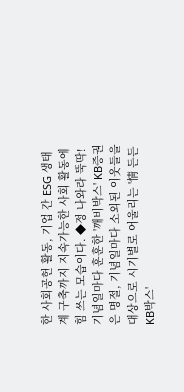한 사회공헌 활동, 기업 간 ESG 생태계 구축까지 지속가능한 사회 활동에 힘 쓰는 모습이다. ◆정 나와라 뚝딱! 기념일마다 훈훈한 '깨비박스' KB증권은 명절, 기념일마다 소외된 이웃들을 대상으로 시기별로 어울리는 '情 든든 KB박스'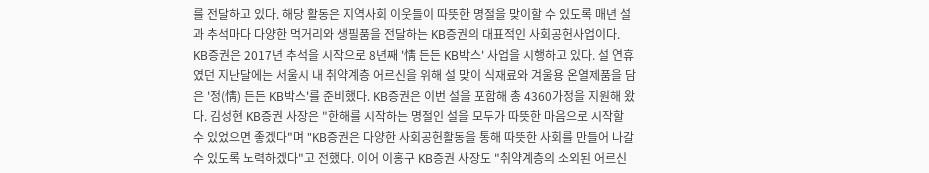를 전달하고 있다. 해당 활동은 지역사회 이웃들이 따뜻한 명절을 맞이할 수 있도록 매년 설과 추석마다 다양한 먹거리와 생필품을 전달하는 KB증권의 대표적인 사회공헌사업이다. KB증권은 2017년 추석을 시작으로 8년째 '情 든든 KB박스' 사업을 시행하고 있다. 설 연휴였던 지난달에는 서울시 내 취약계층 어르신을 위해 설 맞이 식재료와 겨울용 온열제품을 담은 '정(情) 든든 KB박스'를 준비했다. KB증권은 이번 설을 포함해 총 4360가정을 지원해 왔다. 김성현 KB증권 사장은 "한해를 시작하는 명절인 설을 모두가 따뜻한 마음으로 시작할 수 있었으면 좋겠다"며 "KB증권은 다양한 사회공헌활동을 통해 따뜻한 사회를 만들어 나갈 수 있도록 노력하겠다"고 전했다. 이어 이홍구 KB증권 사장도 "취약계층의 소외된 어르신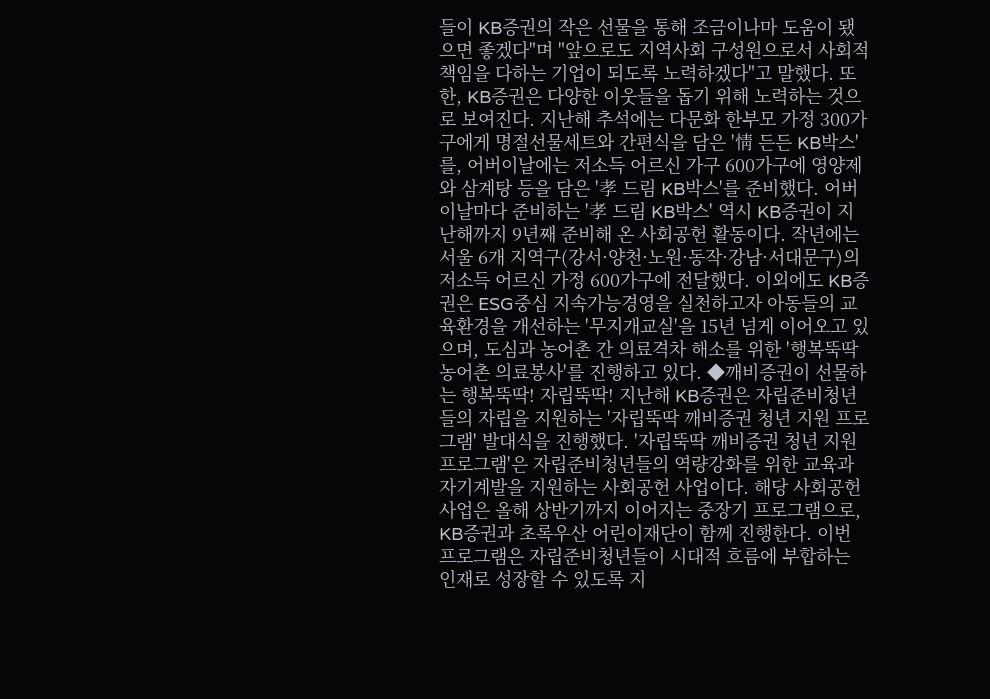들이 KB증권의 작은 선물을 통해 조금이나마 도움이 됐으면 좋겠다"며 "앞으로도 지역사회 구성원으로서 사회적 책임을 다하는 기업이 되도록 노력하겠다"고 말했다. 또한, KB증권은 다양한 이웃들을 돕기 위해 노력하는 것으로 보여진다. 지난해 추석에는 다문화 한부모 가정 300가구에게 명절선물세트와 간편식을 담은 '情 든든 KB박스'를, 어버이날에는 저소득 어르신 가구 600가구에 영양제와 삼계탕 등을 담은 '孝 드림 KB박스'를 준비했다. 어버이날마다 준비하는 '孝 드림 KB박스' 역시 KB증권이 지난해까지 9년째 준비해 온 사회공헌 활동이다. 작년에는 서울 6개 지역구(강서·양천·노원·동작·강남·서대문구)의 저소득 어르신 가정 600가구에 전달했다. 이외에도 KB증권은 ESG중심 지속가능경영을 실천하고자 아동들의 교육환경을 개선하는 '무지개교실'을 15년 넘게 이어오고 있으며, 도심과 농어촌 간 의료격차 해소를 위한 '행복뚝딱 농어촌 의료봉사'를 진행하고 있다. ◆깨비증권이 선물하는 행복뚝딱! 자립뚝딱! 지난해 KB증권은 자립준비청년들의 자립을 지원하는 '자립뚝딱 깨비증권 청년 지원 프로그램' 발대식을 진행했다. '자립뚝딱 깨비증권 청년 지원 프로그램'은 자립준비청년들의 역량강화를 위한 교육과 자기계발을 지원하는 사회공헌 사업이다. 해당 사회공헌 사업은 올해 상반기까지 이어지는 중장기 프로그램으로, KB증권과 초록우산 어린이재단이 함께 진행한다. 이번 프로그램은 자립준비청년들이 시대적 흐름에 부합하는 인재로 성장할 수 있도록 지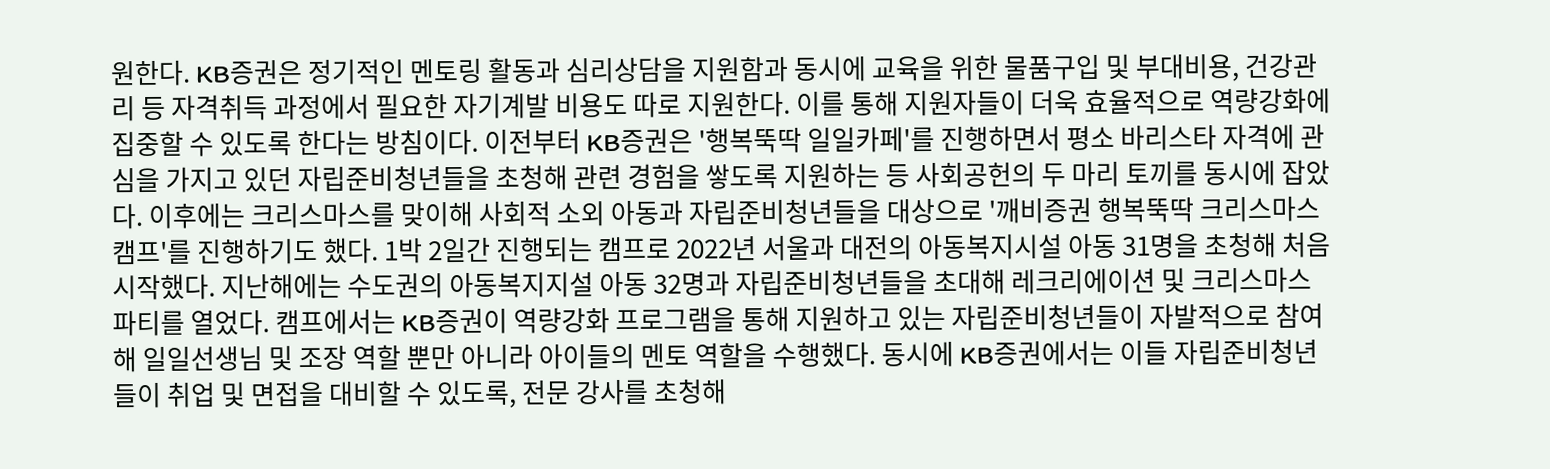원한다. KB증권은 정기적인 멘토링 활동과 심리상담을 지원함과 동시에 교육을 위한 물품구입 및 부대비용, 건강관리 등 자격취득 과정에서 필요한 자기계발 비용도 따로 지원한다. 이를 통해 지원자들이 더욱 효율적으로 역량강화에 집중할 수 있도록 한다는 방침이다. 이전부터 KB증권은 '행복뚝딱 일일카페'를 진행하면서 평소 바리스타 자격에 관심을 가지고 있던 자립준비청년들을 초청해 관련 경험을 쌓도록 지원하는 등 사회공헌의 두 마리 토끼를 동시에 잡았다. 이후에는 크리스마스를 맞이해 사회적 소외 아동과 자립준비청년들을 대상으로 '깨비증권 행복뚝딱 크리스마스 캠프'를 진행하기도 했다. 1박 2일간 진행되는 캠프로 2022년 서울과 대전의 아동복지시설 아동 31명을 초청해 처음 시작했다. 지난해에는 수도권의 아동복지지설 아동 32명과 자립준비청년들을 초대해 레크리에이션 및 크리스마스 파티를 열었다. 캠프에서는 KB증권이 역량강화 프로그램을 통해 지원하고 있는 자립준비청년들이 자발적으로 참여해 일일선생님 및 조장 역할 뿐만 아니라 아이들의 멘토 역할을 수행했다. 동시에 KB증권에서는 이들 자립준비청년들이 취업 및 면접을 대비할 수 있도록, 전문 강사를 초청해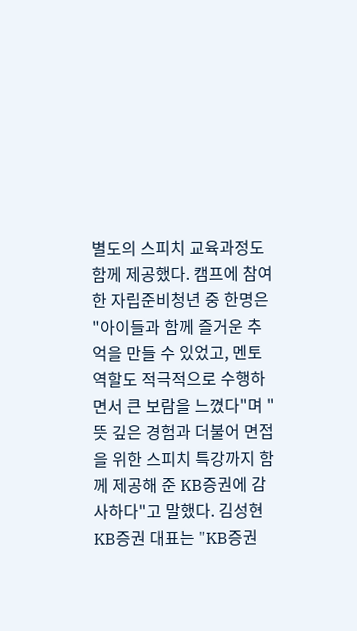별도의 스피치 교육과정도 함께 제공했다. 캠프에 참여한 자립준비청년 중 한명은 "아이들과 함께 즐거운 추억을 만들 수 있었고, 멘토 역할도 적극적으로 수행하면서 큰 보람을 느꼈다"며 "뜻 깊은 경험과 더불어 면접을 위한 스피치 특강까지 함께 제공해 준 KB증권에 감사하다"고 말했다. 김성현 KB증권 대표는 "KB증권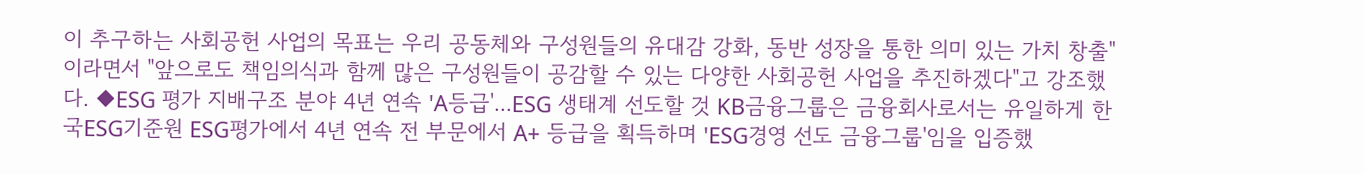이 추구하는 사회공헌 사업의 목표는 우리 공동체와 구성원들의 유대감 강화, 동반 성장을 통한 의미 있는 가치 창출"이라면서 "앞으로도 책임의식과 함께 많은 구성원들이 공감할 수 있는 다양한 사회공헌 사업을 추진하겠다"고 강조했다. ◆ESG 평가 지배구조 분야 4년 연속 'A등급'...ESG 생태계 선도할 것 KB금융그룹은 금융회사로서는 유일하게 한국ESG기준원 ESG평가에서 4년 연속 전 부문에서 A+ 등급을 획득하며 'ESG경영 선도 금융그룹'임을 입증했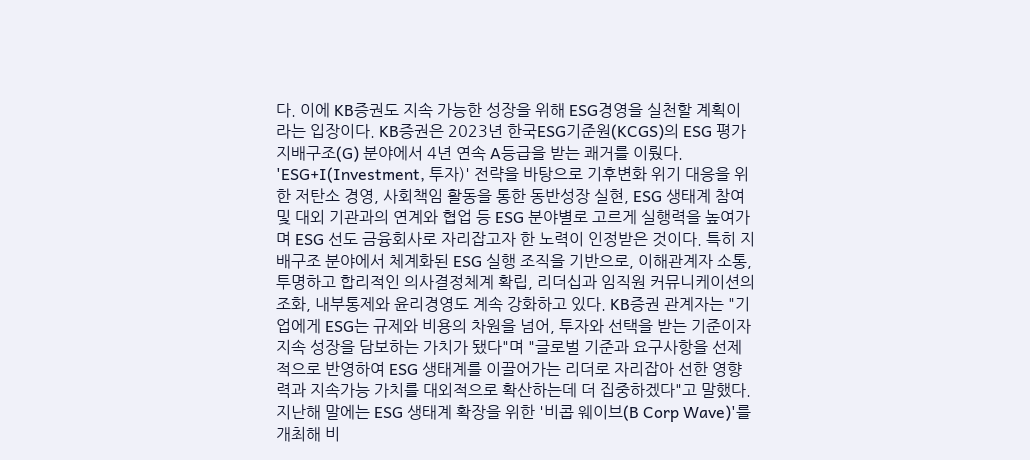다. 이에 KB증권도 지속 가능한 성장을 위해 ESG경영을 실천할 계획이라는 입장이다. KB증권은 2023년 한국ESG기준원(KCGS)의 ESG 평가 지배구조(G) 분야에서 4년 연속 A등급을 받는 쾌거를 이뤘다. 'ESG+I(Investment, 투자)' 전략을 바탕으로 기후변화 위기 대응을 위한 저탄소 경영, 사회책임 활동을 통한 동반성장 실현, ESG 생태계 참여 및 대외 기관과의 연계와 협업 등 ESG 분야별로 고르게 실행력을 높여가며 ESG 선도 금융회사로 자리잡고자 한 노력이 인정받은 것이다. 특히 지배구조 분야에서 체계화된 ESG 실행 조직을 기반으로, 이해관계자 소통, 투명하고 합리적인 의사결정체계 확립, 리더십과 임직원 커뮤니케이션의 조화, 내부통제와 윤리경영도 계속 강화하고 있다. KB증권 관계자는 "기업에게 ESG는 규제와 비용의 차원을 넘어, 투자와 선택을 받는 기준이자 지속 성장을 담보하는 가치가 됐다"며 "글로벌 기준과 요구사항을 선제적으로 반영하여 ESG 생태계를 이끌어가는 리더로 자리잡아 선한 영향력과 지속가능 가치를 대외적으로 확산하는데 더 집중하겠다"고 말했다. 지난해 말에는 ESG 생태계 확장을 위한 '비콥 웨이브(B Corp Wave)'를 개최해 비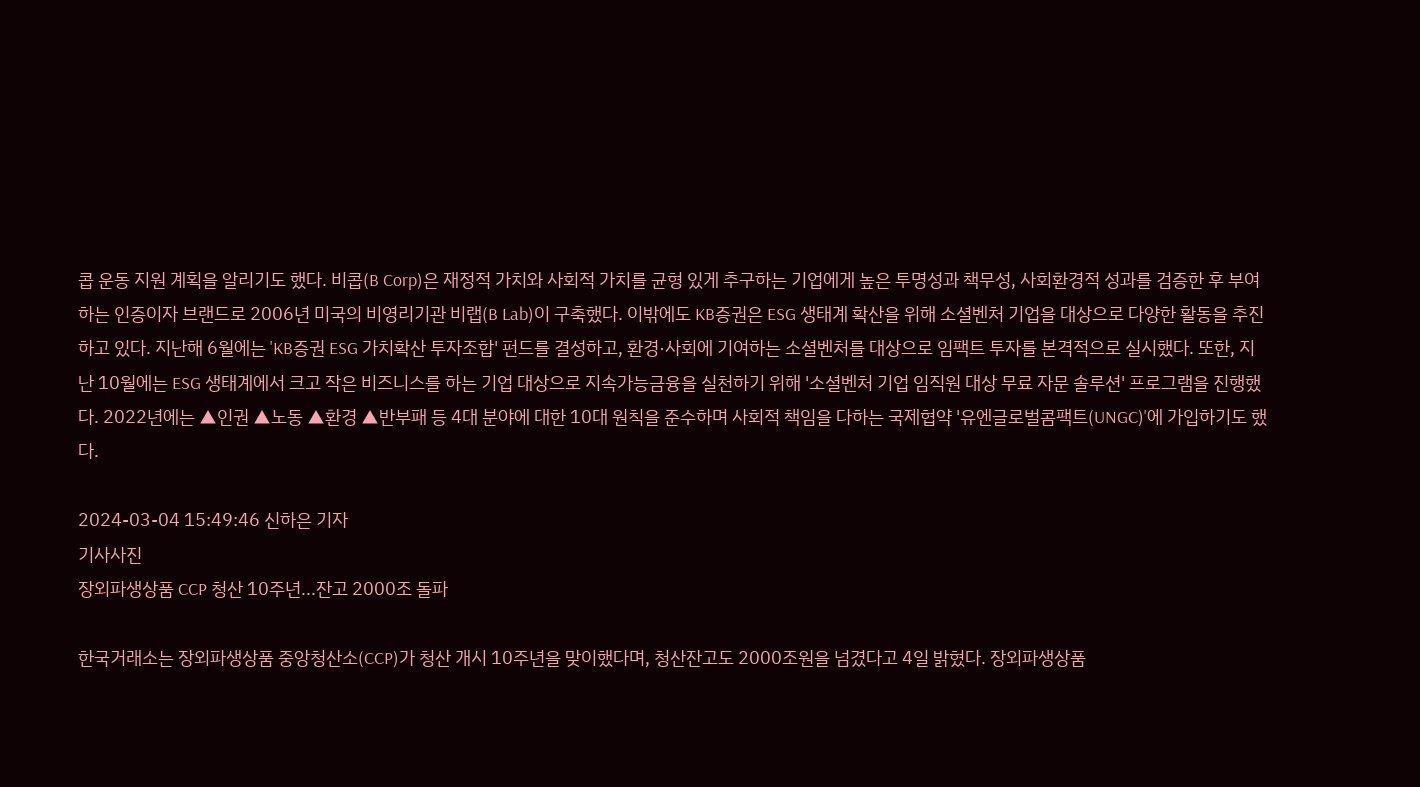콥 운동 지원 계획을 알리기도 했다. 비콥(B Corp)은 재정적 가치와 사회적 가치를 균형 있게 추구하는 기업에게 높은 투명성과 책무성, 사회환경적 성과를 검증한 후 부여하는 인증이자 브랜드로 2006년 미국의 비영리기관 비랩(B Lab)이 구축했다. 이밖에도 KB증권은 ESG 생태계 확산을 위해 소셜벤처 기업을 대상으로 다양한 활동을 추진하고 있다. 지난해 6월에는 'KB증권 ESG 가치확산 투자조합' 펀드를 결성하고, 환경·사회에 기여하는 소셜벤처를 대상으로 임팩트 투자를 본격적으로 실시했다. 또한, 지난 10월에는 ESG 생태계에서 크고 작은 비즈니스를 하는 기업 대상으로 지속가능금융을 실천하기 위해 '소셜벤처 기업 임직원 대상 무료 자문 솔루션' 프로그램을 진행했다. 2022년에는 ▲인권 ▲노동 ▲환경 ▲반부패 등 4대 분야에 대한 10대 원칙을 준수하며 사회적 책임을 다하는 국제협약 '유엔글로벌콤팩트(UNGC)'에 가입하기도 했다.

2024-03-04 15:49:46 신하은 기자
기사사진
장외파생상품 CCP 청산 10주년...잔고 2000조 돌파

한국거래소는 장외파생상품 중앙청산소(CCP)가 청산 개시 10주년을 맞이했다며, 청산잔고도 2000조원을 넘겼다고 4일 밝혔다. 장외파생상품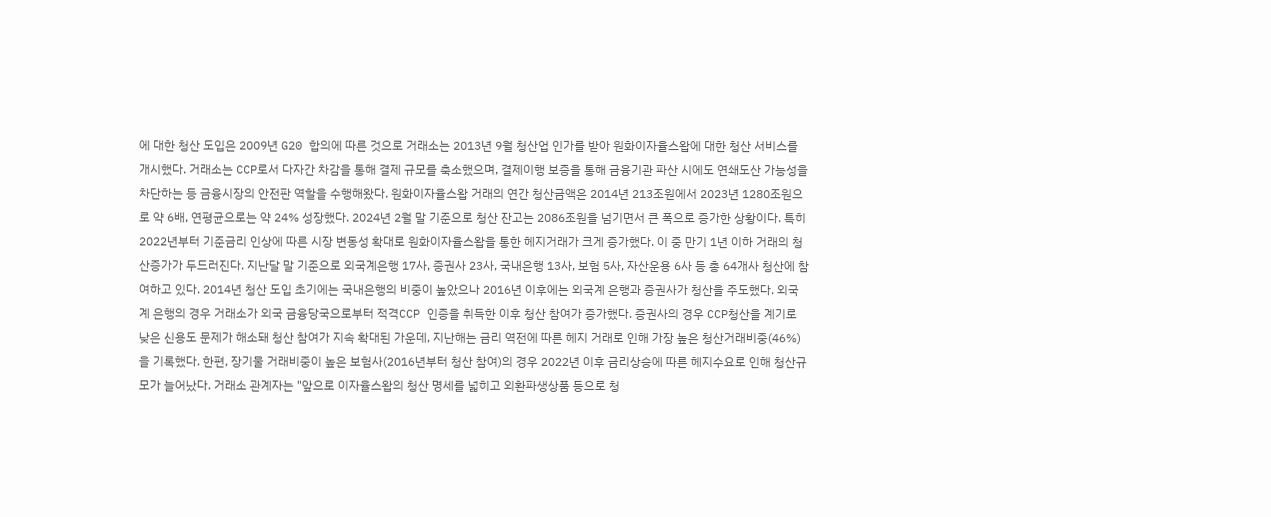에 대한 청산 도입은 2009년 G20 합의에 따른 것으로 거래소는 2013년 9월 청산업 인가를 받아 원화이자율스왑에 대한 청산 서비스를 개시했다. 거래소는 CCP로서 다자간 차감을 통해 결제 규모를 축소했으며, 결제이행 보증을 통해 금융기관 파산 시에도 연쇄도산 가능성을 차단하는 등 금융시장의 안전판 역할을 수행해왔다. 원화이자율스왑 거래의 연간 청산금액은 2014년 213조원에서 2023년 1280조원으로 약 6배, 연평균으로는 약 24% 성장했다. 2024년 2월 말 기준으로 청산 잔고는 2086조원을 넘기면서 큰 폭으로 증가한 상황이다. 특히 2022년부터 기준금리 인상에 따른 시장 변동성 확대로 원화이자율스왑을 통한 헤지거래가 크게 증가했다. 이 중 만기 1년 이하 거래의 청산증가가 두드러진다. 지난달 말 기준으로 외국계은행 17사, 증권사 23사, 국내은행 13사, 보험 5사, 자산운용 6사 등 총 64개사 청산에 참여하고 있다. 2014년 청산 도입 초기에는 국내은행의 비중이 높았으나 2016년 이후에는 외국계 은행과 증권사가 청산을 주도했다. 외국계 은행의 경우 거래소가 외국 금융당국으로부터 적격CCP 인증을 취득한 이후 청산 참여가 증가했다. 증권사의 경우 CCP청산을 계기로 낮은 신용도 문제가 해소돼 청산 참여가 지속 확대된 가운데, 지난해는 금리 역전에 따른 헤지 거래로 인해 가장 높은 청산거래비중(46%)을 기록했다. 한편, 장기물 거래비중이 높은 보험사(2016년부터 청산 참여)의 경우 2022년 이후 금리상승에 따른 헤지수요로 인해 청산규모가 늘어났다. 거래소 관계자는 "앞으로 이자율스왑의 청산 명세를 넓히고 외환파생상품 등으로 청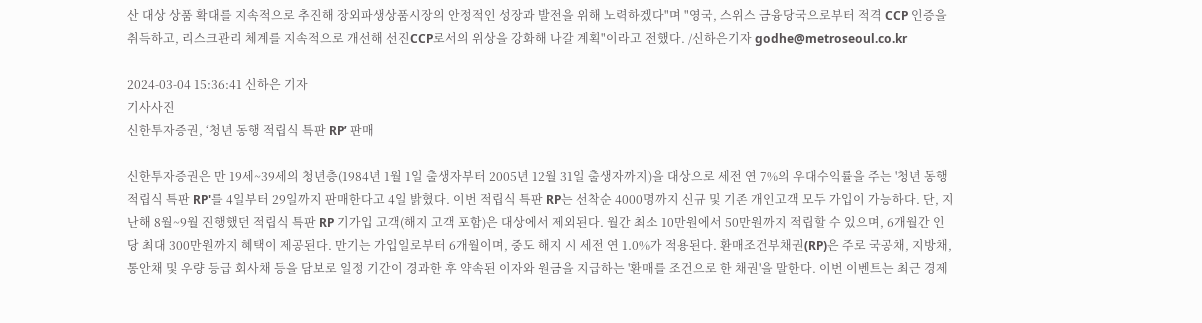산 대상 상품 확대를 지속적으로 추진해 장외파생상품시장의 안정적인 성장과 발전을 위해 노력하겠다"며 "영국, 스위스 금융당국으로부터 적격 CCP 인증을 취득하고, 리스크관리 체계를 지속적으로 개선해 선진CCP로서의 위상을 강화해 나갈 계획"이라고 전했다. /신하은기자 godhe@metroseoul.co.kr

2024-03-04 15:36:41 신하은 기자
기사사진
신한투자증권, ‘청년 동행 적립식 특판 RP’ 판매

신한투자증권은 만 19세~39세의 청년층(1984년 1월 1일 출생자부터 2005년 12월 31일 출생자까지)을 대상으로 세전 연 7%의 우대수익률을 주는 '청년 동행 적립식 특판 RP'를 4일부터 29일까지 판매한다고 4일 밝혔다. 이번 적립식 특판 RP는 선착순 4000명까지 신규 및 기존 개인고객 모두 가입이 가능하다. 단, 지난해 8월~9월 진행했던 적립식 특판 RP 기가입 고객(해지 고객 포함)은 대상에서 제외된다. 월간 최소 10만원에서 50만원까지 적립할 수 있으며, 6개월간 인당 최대 300만원까지 혜택이 제공된다. 만기는 가입일로부터 6개월이며, 중도 해지 시 세전 연 1.0%가 적용된다. 환매조건부채권(RP)은 주로 국공채, 지방채, 통안채 및 우량 등급 회사채 등을 담보로 일정 기간이 경과한 후 약속된 이자와 원금을 지급하는 '환매를 조건으로 한 채권'을 말한다. 이번 이벤트는 최근 경제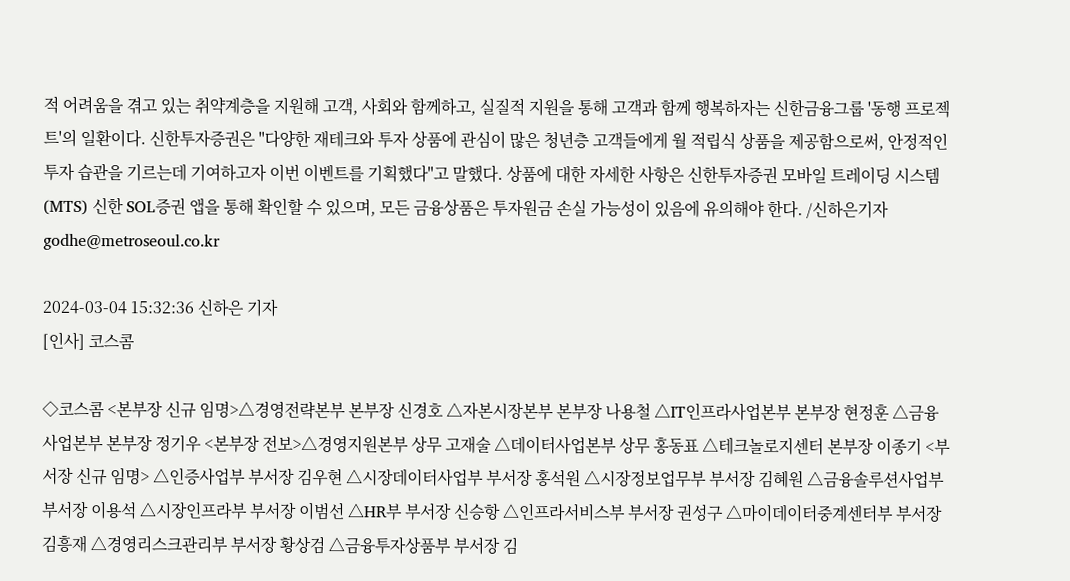적 어려움을 겪고 있는 취약계층을 지원해 고객, 사회와 함께하고, 실질적 지원을 통해 고객과 함께 행복하자는 신한금융그룹 '동행 프로젝트'의 일환이다. 신한투자증권은 "다양한 재테크와 투자 상품에 관심이 많은 청년층 고객들에게 월 적립식 상품을 제공함으로써, 안정적인 투자 습관을 기르는데 기여하고자 이번 이벤트를 기획했다"고 말했다. 상품에 대한 자세한 사항은 신한투자증권 모바일 트레이딩 시스템(MTS) 신한 SOL증권 앱을 통해 확인할 수 있으며, 모든 금융상품은 투자원금 손실 가능성이 있음에 유의해야 한다. /신하은기자 godhe@metroseoul.co.kr

2024-03-04 15:32:36 신하은 기자
[인사] 코스콤

◇코스콤 <본부장 신규 임명>△경영전략본부 본부장 신경호 △자본시장본부 본부장 나용철 △IT인프라사업본부 본부장 현정훈 △금융사업본부 본부장 정기우 <본부장 전보>△경영지원본부 상무 고재술 △데이터사업본부 상무 홍동표 △테크놀로지센터 본부장 이종기 <부서장 신규 임명> △인증사업부 부서장 김우현 △시장데이터사업부 부서장 홍석원 △시장정보업무부 부서장 김혜원 △금융솔루션사업부 부서장 이용석 △시장인프라부 부서장 이범선 △HR부 부서장 신승항 △인프라서비스부 부서장 권성구 △마이데이터중계센터부 부서장 김흥재 △경영리스크관리부 부서장 황상검 △금융투자상품부 부서장 김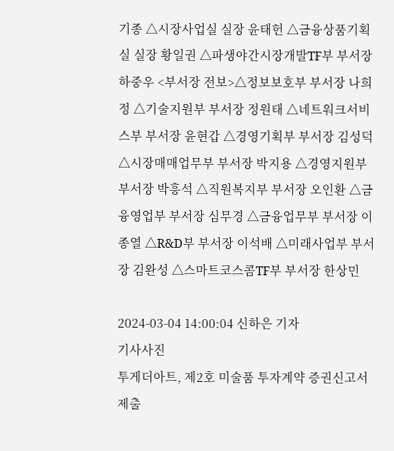기종 △시장사업실 실장 윤태헌 △금융상품기획실 실장 황일권 △파생야간시장개발TF부 부서장 하중우 <부서장 전보>△정보보호부 부서장 나희정 △기술지원부 부서장 정원태 △네트워크서비스부 부서장 윤현갑 △경영기획부 부서장 김성덕 △시장매매업무부 부서장 박지용 △경영지원부 부서장 박흥석 △직원복지부 부서장 오인환 △금융영업부 부서장 심무경 △금융업무부 부서장 이종열 △R&D부 부서장 이석배 △미래사업부 부서장 김완성 △스마트코스콤TF부 부서장 한상민

2024-03-04 14:00:04 신하은 기자
기사사진
투게더아트, 제2호 미술품 투자계약 증권신고서 제출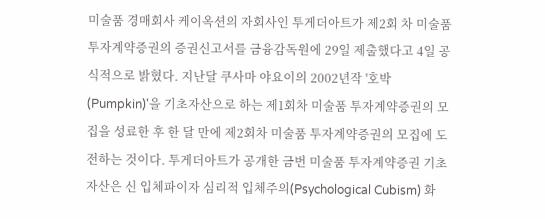미술품 경매회사 케이옥션의 자회사인 투게더아트가 제2회 차 미술품 투자계약증권의 증권신고서를 금융감독원에 29일 제출했다고 4일 공식적으로 밝혔다. 지난달 쿠사마 야요이의 2002년작 '호박(Pumpkin)'을 기초자산으로 하는 제1회차 미술품 투자계약증권의 모집을 성료한 후 한 달 만에 제2회차 미술품 투자계약증권의 모집에 도전하는 것이다. 투게더아트가 공개한 금번 미술품 투자계약증권 기초자산은 신 입체파이자 심리적 입체주의(Psychological Cubism) 화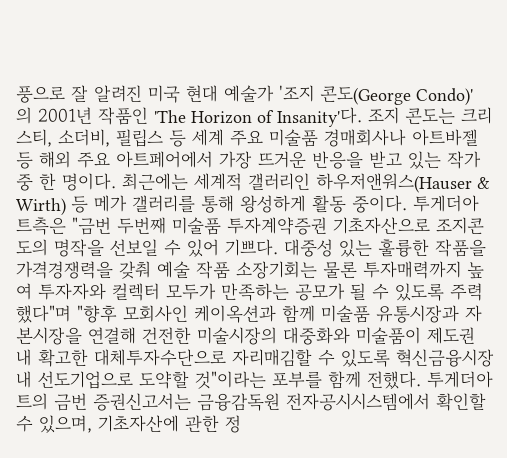풍으로 잘 알려진 미국 현대 예술가 '조지 콘도(George Condo)' 의 2001년 작품인 'The Horizon of Insanity'다. 조지 콘도는 크리스티, 소더비, 필립스 등 세계 주요 미술품 경매회사나 아트바젤 등 해외 주요 아트페어에서 가장 뜨거운 반응을 받고 있는 작가 중 한 명이다. 최근에는 세계적 갤러리인 하우저앤워스(Hauser & Wirth) 등 메가 갤러리를 통해 왕성하게 활동 중이다. 투게더아트측은 "금번 두번째 미술품 투자계약증권 기초자산으로 조지콘도의 명작을 선보일 수 있어 기쁘다. 대중성 있는 훌륭한 작품을 가격경쟁력을 갖춰 예술 작품 소장기회는 물론 투자매력까지 높여 투자자와 컬렉터 모두가 만족하는 공모가 될 수 있도록 주력했다"며 "향후 모회사인 케이옥션과 함께 미술품 유통시장과 자본시장을 연결해 건전한 미술시장의 대중화와 미술품이 제도권 내 확고한 대체투자수단으로 자리매김할 수 있도록 혁신금융시장내 선도기업으로 도약할 것"이라는 포부를 함께 전했다. 투게더아트의 금번 증권신고서는 금융감독원 전자공시시스템에서 확인할 수 있으며, 기초자산에 관한 정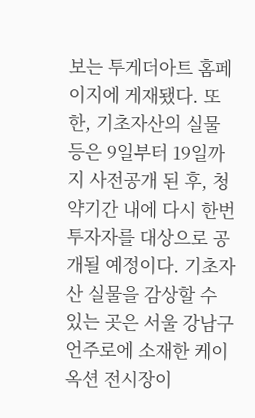보는 투게더아트 홈페이지에 게재됐다. 또한, 기초자산의 실물 등은 9일부터 19일까지 사전공개 된 후, 청약기간 내에 다시 한번 투자자를 대상으로 공개될 예정이다. 기초자산 실물을 감상할 수 있는 곳은 서울 강남구 언주로에 소재한 케이옥션 전시장이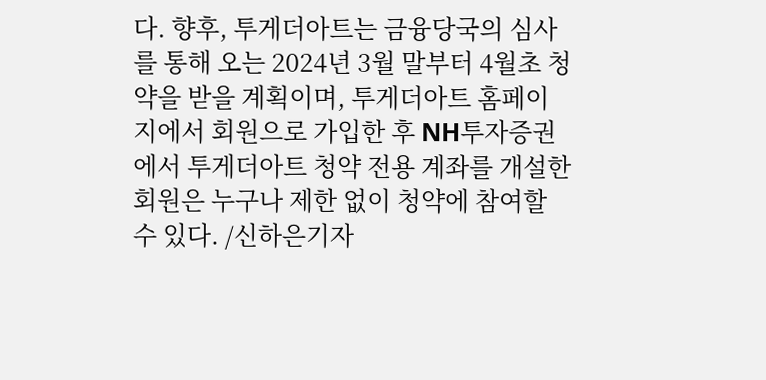다. 향후, 투게더아트는 금융당국의 심사를 통해 오는 2024년 3월 말부터 4월초 청약을 받을 계획이며, 투게더아트 홈페이지에서 회원으로 가입한 후 NH투자증권에서 투게더아트 청약 전용 계좌를 개설한 회원은 누구나 제한 없이 청약에 참여할 수 있다. /신하은기자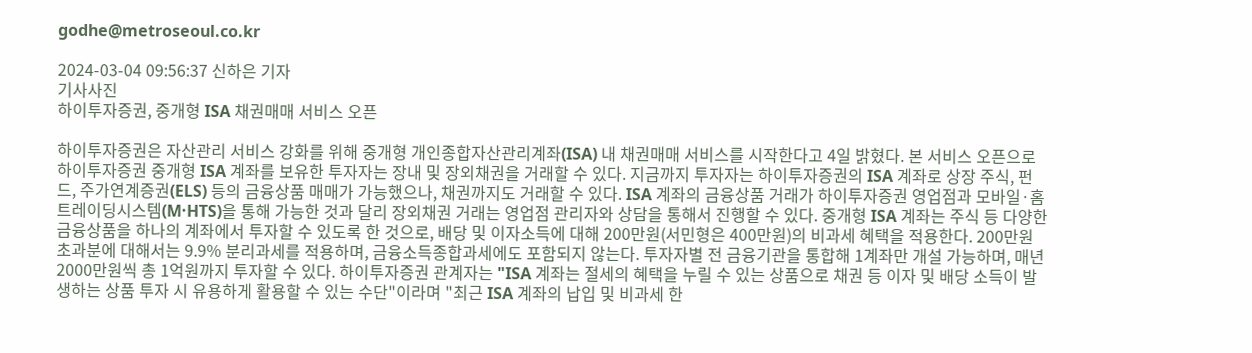godhe@metroseoul.co.kr

2024-03-04 09:56:37 신하은 기자
기사사진
하이투자증권, 중개형 ISA 채권매매 서비스 오픈

하이투자증권은 자산관리 서비스 강화를 위해 중개형 개인종합자산관리계좌(ISA) 내 채권매매 서비스를 시작한다고 4일 밝혔다. 본 서비스 오픈으로 하이투자증권 중개형 ISA 계좌를 보유한 투자자는 장내 및 장외채권을 거래할 수 있다. 지금까지 투자자는 하이투자증권의 ISA 계좌로 상장 주식, 펀드, 주가연계증권(ELS) 등의 금융상품 매매가 가능했으나, 채권까지도 거래할 수 있다. ISA 계좌의 금융상품 거래가 하이투자증권 영업점과 모바일·홈 트레이딩시스템(M·HTS)을 통해 가능한 것과 달리 장외채권 거래는 영업점 관리자와 상담을 통해서 진행할 수 있다. 중개형 ISA 계좌는 주식 등 다양한 금융상품을 하나의 계좌에서 투자할 수 있도록 한 것으로, 배당 및 이자소득에 대해 200만원(서민형은 400만원)의 비과세 혜택을 적용한다. 200만원 초과분에 대해서는 9.9% 분리과세를 적용하며, 금융소득종합과세에도 포함되지 않는다. 투자자별 전 금융기관을 통합해 1계좌만 개설 가능하며, 매년 2000만원씩 총 1억원까지 투자할 수 있다. 하이투자증권 관계자는 "ISA 계좌는 절세의 혜택을 누릴 수 있는 상품으로 채권 등 이자 및 배당 소득이 발생하는 상품 투자 시 유용하게 활용할 수 있는 수단"이라며 "최근 ISA 계좌의 납입 및 비과세 한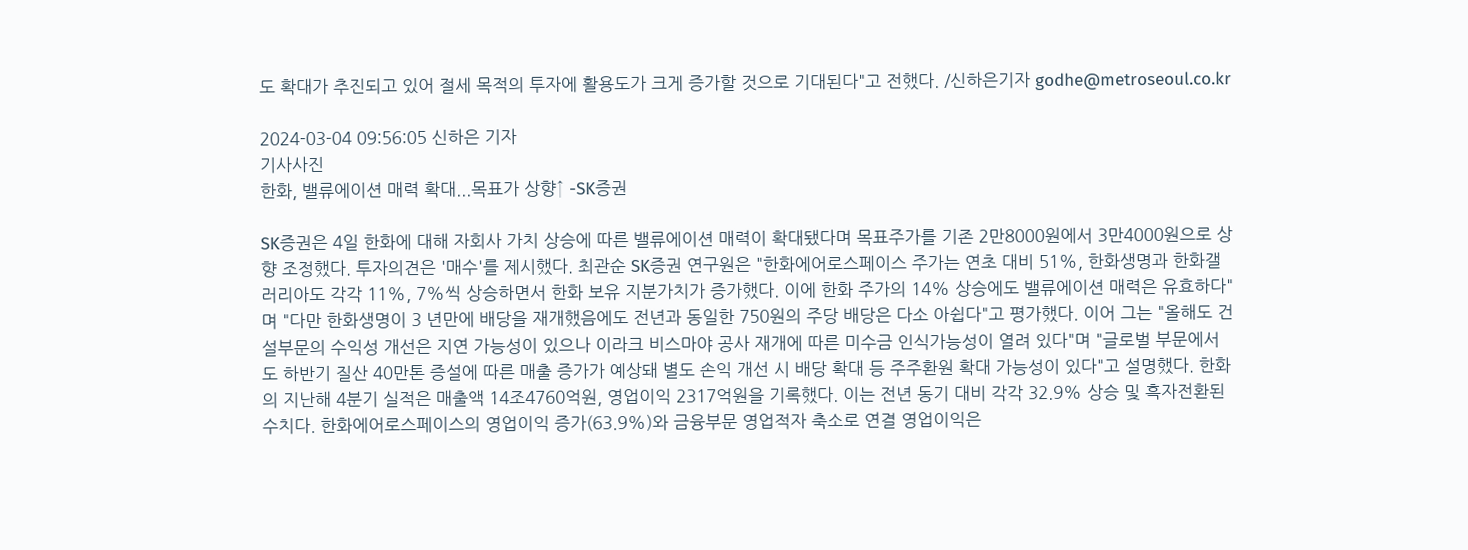도 확대가 추진되고 있어 절세 목적의 투자에 활용도가 크게 증가할 것으로 기대된다"고 전했다. /신하은기자 godhe@metroseoul.co.kr

2024-03-04 09:56:05 신하은 기자
기사사진
한화, 밸류에이션 매력 확대...목표가 상향↑ -SK증권

SK증권은 4일 한화에 대해 자회사 가치 상승에 따른 밸류에이션 매력이 확대됐다며 목표주가를 기존 2만8000원에서 3만4000원으로 상향 조정했다. 투자의견은 '매수'를 제시했다. 최관순 SK증권 연구원은 "한화에어로스페이스 주가는 연초 대비 51%, 한화생명과 한화갤러리아도 각각 11%, 7%씩 상승하면서 한화 보유 지분가치가 증가했다. 이에 한화 주가의 14% 상승에도 밸류에이션 매력은 유효하다"며 "다만 한화생명이 3 년만에 배당을 재개했음에도 전년과 동일한 750원의 주당 배당은 다소 아쉽다"고 평가했다. 이어 그는 "올해도 건설부문의 수익성 개선은 지연 가능성이 있으나 이라크 비스마야 공사 재개에 따른 미수금 인식가능성이 열려 있다"며 "글로벌 부문에서도 하반기 질산 40만톤 증설에 따른 매출 증가가 예상돼 별도 손익 개선 시 배당 확대 등 주주환원 확대 가능성이 있다"고 설명했다. 한화의 지난해 4분기 실적은 매출액 14조4760억원, 영업이익 2317억원을 기록했다. 이는 전년 동기 대비 각각 32.9% 상승 및 흑자전환된 수치다. 한화에어로스페이스의 영업이익 증가(63.9%)와 금융부문 영업적자 축소로 연결 영업이익은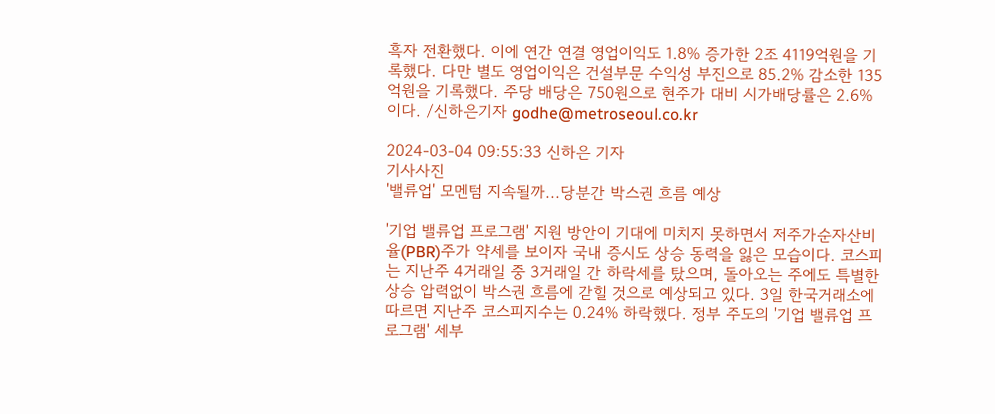흑자 전환했다. 이에 연간 연결 영업이익도 1.8% 증가한 2조 4119억원을 기록했다. 다만 별도 영업이익은 건설부문 수익성 부진으로 85.2% 감소한 135억원을 기록했다. 주당 배당은 750원으로 현주가 대비 시가배당률은 2.6%이다. /신하은기자 godhe@metroseoul.co.kr

2024-03-04 09:55:33 신하은 기자
기사사진
'밸류업' 모멘텀 지속될까...당분간 박스권 흐름 예상

'기업 밸류업 프로그램' 지원 방안이 기대에 미치지 못하면서 저주가순자산비율(PBR)주가 약세를 보이자 국내 증시도 상승 동력을 잃은 모습이다. 코스피는 지난주 4거래일 중 3거래일 간 하락세를 탔으며, 돌아오는 주에도 특별한 상승 압력없이 박스권 흐름에 갇힐 것으로 예상되고 있다. 3일 한국거래소에 따르면 지난주 코스피지수는 0.24% 하락했다. 정부 주도의 '기업 밸류업 프로그램' 세부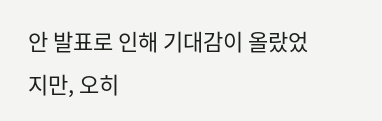안 발표로 인해 기대감이 올랐었지만, 오히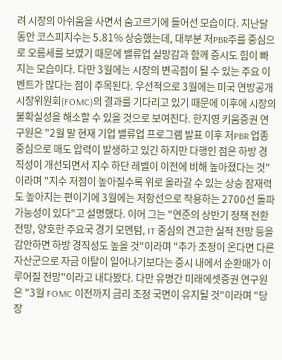려 시장의 아쉬움을 사면서 숨고르기에 들어선 모습이다. 지난달 동안 코스피지수는 5.81% 상승했는데, 대부분 저PBR주를 중심으로 오름세를 보였기 때문에 밸류업 실망감과 함께 증시도 힘이 빠지는 모습이다. 다만 3월에는 시장의 변곡점이 될 수 있는 주요 이벤트가 많다는 점이 주목된다. 우선적으로 3월에는 미국 연방공개시장위원회(FOMC)의 결과를 기다리고 있기 때문에 이후에 시장의 불확실성을 해소할 수 있을 것으로 보여진다. 한지영 키움증권 연구원은 "2월 말 현재 기업 밸류업 프로그램 발표 이후 저PBR 업종 중심으로 매도 압력이 발생하고 있긴 하지만 다행인 점은 하방 경직성이 개선되면서 지수 하단 레벨이 이전에 비해 높아졌다는 것"이라며 "지수 저점이 높아질수록 위로 올라갈 수 있는 상승 잠재력도 높아지는 편이기에 3월에는 저항선으로 작용하는 2700선 돌파 가능성이 있다"고 설명했다. 이어 그는 "연준의 상반기 정책 전환 전망, 양호한 주요국 경기 모멘텀, IT 중심의 견고한 실적 전망 등을 감안하면 하방 경직성도 높을 것"이라며 "추가 조정이 온다면 다른 자산군으로 자금 이탈이 일어나기보다는 증시 내에서 순환매가 이루어질 전망"이라고 내다봤다. 다만 유명간 미래에셋증권 연구원은 "3월 FOMC 이전까지 금리 조정 국면이 유지될 것"이라며 "당장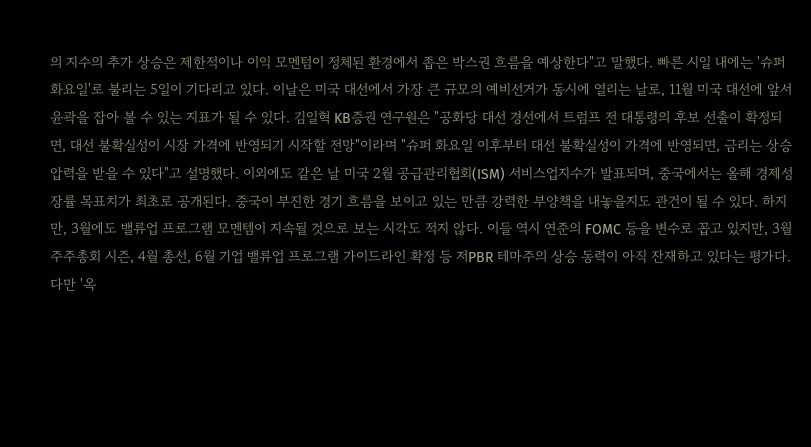의 지수의 추가 상승은 제한적이나 이익 모멘텀이 정체된 환경에서 좁은 박스권 흐름을 예상한다"고 말했다. 빠른 시일 내에는 '슈퍼 화요일'로 불리는 5일이 기다리고 있다. 이날은 미국 대선에서 가장 큰 규모의 예비선거가 동시에 열리는 날로, 11월 미국 대선에 앞서 윤곽을 잡아 볼 수 있는 지표가 될 수 있다. 김일혁 KB증권 연구원은 "공화당 대선 경선에서 트럼프 전 대통령의 후보 선출이 확정되면, 대선 불확실성이 시장 가격에 반영되기 시작할 전망"이라며 "슈퍼 화요일 이후부터 대선 불확실성이 가격에 반영되면, 금리는 상승 압력을 받을 수 있다"고 설명했다. 이외에도 같은 날 미국 2월 공급관리협회(ISM) 서비스업지수가 발표되며, 중국에서는 올해 경제성장률 목표치가 최초로 공개된다. 중국이 부진한 경기 흐름을 보이고 있는 만큼 강력한 부양책을 내놓을지도 관건이 될 수 있다. 하지만, 3월에도 밸류업 프로그램 모멘템이 지속될 것으로 보는 시각도 적지 않다. 이들 역시 연준의 FOMC 등을 변수로 꼽고 있지만, 3월 주주총회 시즌, 4월 총선, 6월 기업 밸류업 프로그램 가이드라인 확정 등 저PBR 테마주의 상승 동력이 아직 잔재하고 있다는 평가다. 다만 '옥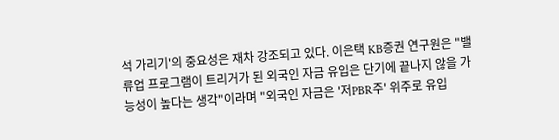석 가리기'의 중요성은 재차 강조되고 있다. 이은택 KB증권 연구원은 "밸류업 프로그램이 트리거가 된 외국인 자금 유입은 단기에 끝나지 않을 가능성이 높다는 생각"이라며 "외국인 자금은 '저PBR주' 위주로 유입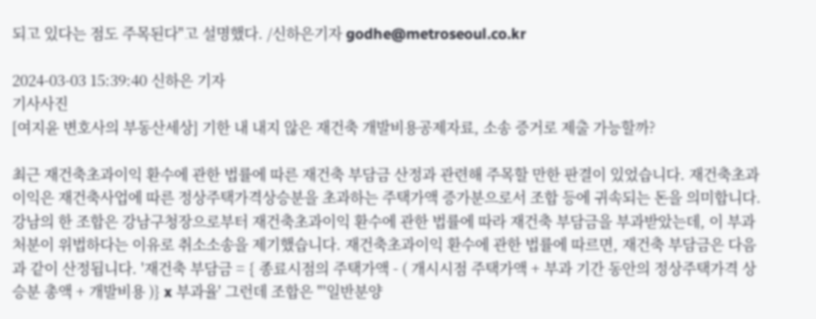되고 있다는 점도 주목된다"고 설명했다. /신하은기자 godhe@metroseoul.co.kr

2024-03-03 15:39:40 신하은 기자
기사사진
[여지윤 변호사의 부동산세상] 기한 내 내지 않은 재건축 개발비용공제자료, 소송 증거로 제출 가능할까?

최근 재건축초과이익 환수에 관한 법률에 따른 재건축 부담금 산정과 관련해 주목할 만한 판결이 있었습니다. 재건축초과이익은 재건축사업에 따른 정상주택가격상승분을 초과하는 주택가액 증가분으로서 조합 등에 귀속되는 돈을 의미합니다. 강남의 한 조합은 강남구청장으로부터 재건축초과이익 환수에 관한 법률에 따라 재건축 부담금을 부과받았는데, 이 부과처분이 위법하다는 이유로 취소소송을 제기했습니다. 재건축초과이익 환수에 관한 법률에 따르면, 재건축 부담금은 다음과 같이 산정됩니다. '재건축 부담금 = { 종료시점의 주택가액 - ( 개시시점 주택가액 + 부과 기간 동안의 정상주택가격 상승분 총액 + 개발비용 )} x 부과율' 그런데 조합은 "'일반분양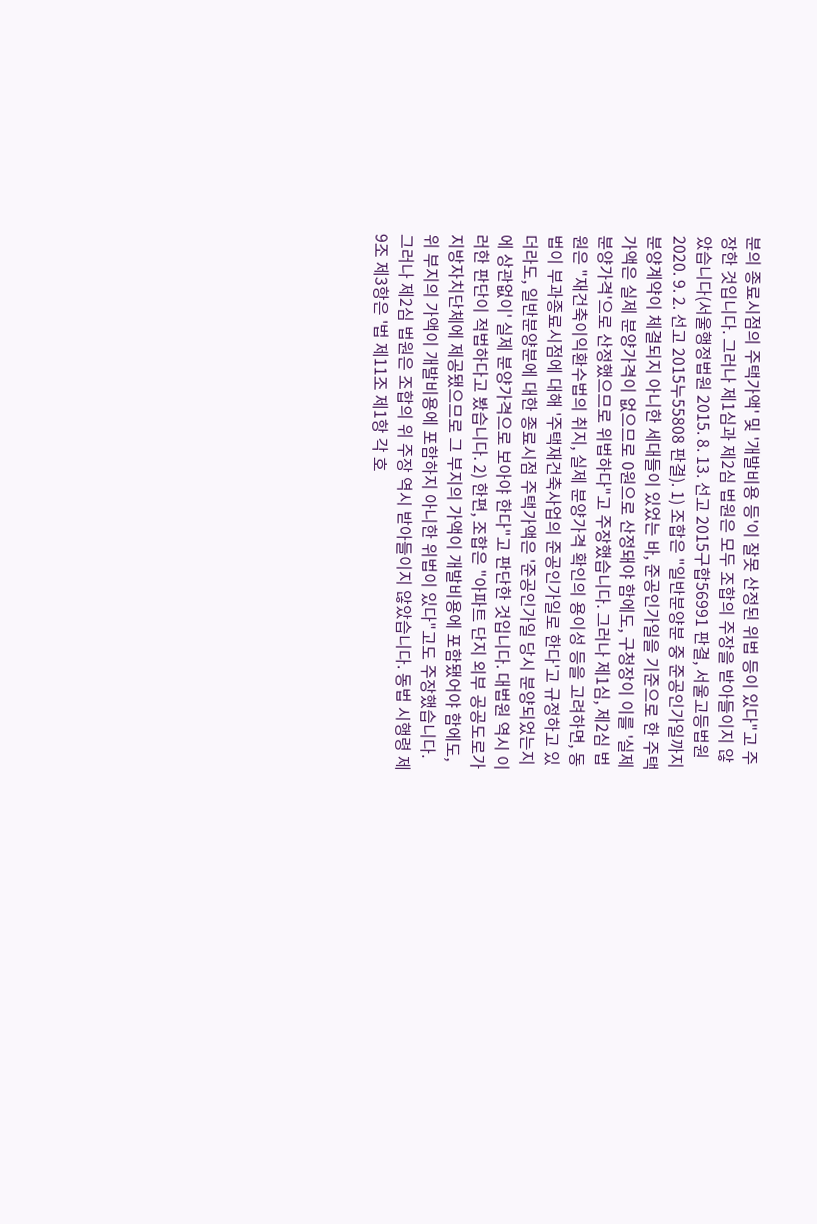분의 종료시점의 주택가액' 및 '개발비용 등'이 잘못 산정된 위법 등이 있다"고 주장한 것입니다. 그러나 제1심과 제2심 법원은 모두 조합의 주장을 받아들이지 않았습니다(서울행정법원 2015. 8. 13. 선고 2015구합56991 판결, 서울고등법원 2020. 9. 2. 선고 2015누55808 판결). 1) 조합은 "일반분양분 중 준공인가일까지 분양계약이 체결되지 아니한 세대들이 있었는 바, 준공인가일을 기준으로 한 주택가액은 실제 분양가격이 없으므로 0원으로 산정돼야 함에도, 구청장이 이를 '실제 분양가격'으로 산정했으므로 위법하다"고 주장했습니다. 그러나 제1심, 제2심 법원은 "재건축이익환수법의 취지, 실제 분양가격 확인의 용이성 등을 고려하면, 동법이 부과종료시점에 대해 '주택재건축사업의 준공인가일로 한다'고 규정하고 있더라도, 일반분양분에 대한 종료시점 주택가액은 '준공인가일 당시 분양되었는지에 상관없이' 실제 분양가격으로 보아야 한다"고 판단한 것입니다. 대법원 역시 이러한 판단이 적법하다고 봤습니다. 2) 한편, 조합은 "아파트 단지 외부 공공도로가 지방자치단체에 제공됐으므로 그 부지의 가액이 개발비용에 포함됐어야 함에도, 위 부지의 가액이 개발비용에 포함하지 아니한 위법이 있다"고도 주장했습니다. 그러나 제2심 법원은 조합의 위 주장 역시 받아들이지 않았습니다. 동법 시행령 제9조 제3항은 '법 제11조 제1항 각 호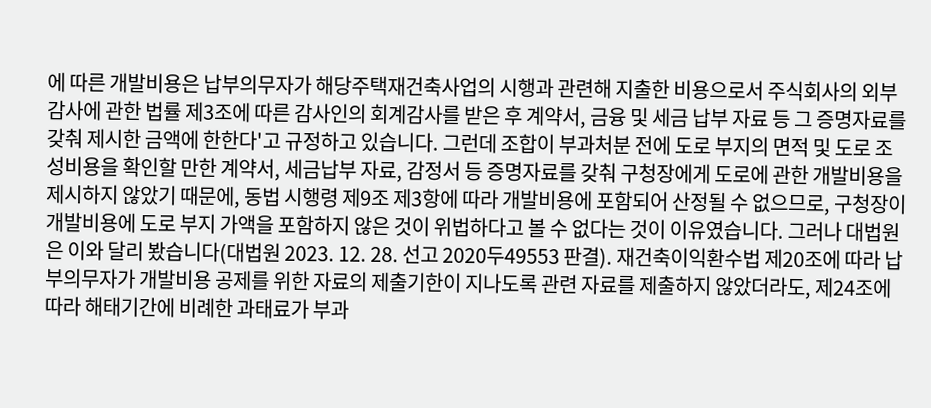에 따른 개발비용은 납부의무자가 해당주택재건축사업의 시행과 관련해 지출한 비용으로서 주식회사의 외부감사에 관한 법률 제3조에 따른 감사인의 회계감사를 받은 후 계약서, 금융 및 세금 납부 자료 등 그 증명자료를 갖춰 제시한 금액에 한한다'고 규정하고 있습니다. 그런데 조합이 부과처분 전에 도로 부지의 면적 및 도로 조성비용을 확인할 만한 계약서, 세금납부 자료, 감정서 등 증명자료를 갖춰 구청장에게 도로에 관한 개발비용을 제시하지 않았기 때문에, 동법 시행령 제9조 제3항에 따라 개발비용에 포함되어 산정될 수 없으므로, 구청장이 개발비용에 도로 부지 가액을 포함하지 않은 것이 위법하다고 볼 수 없다는 것이 이유였습니다. 그러나 대법원은 이와 달리 봤습니다(대법원 2023. 12. 28. 선고 2020두49553 판결). 재건축이익환수법 제20조에 따라 납부의무자가 개발비용 공제를 위한 자료의 제출기한이 지나도록 관련 자료를 제출하지 않았더라도, 제24조에 따라 해태기간에 비례한 과태료가 부과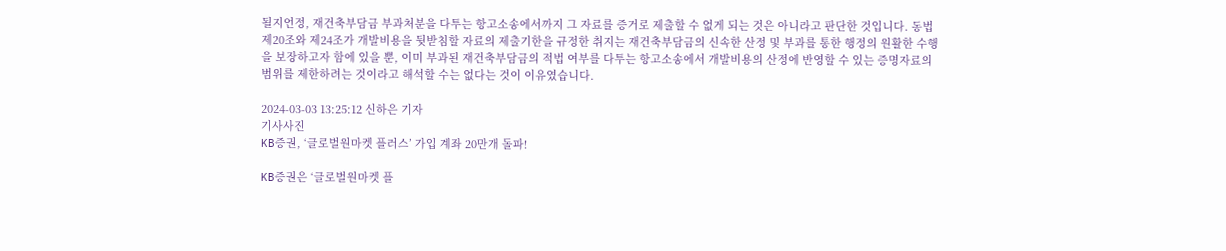될지언정, 재건축부담금 부과처분을 다투는 항고소송에서까지 그 자료를 증거로 제출할 수 없게 되는 것은 아니라고 판단한 것입니다. 동법 제20조와 제24조가 개발비용을 뒷받침할 자료의 제출기한을 규정한 취지는 재건축부담금의 신속한 산정 및 부과를 통한 행정의 원활한 수행을 보장하고자 함에 있을 뿐, 이미 부과된 재건축부담금의 적법 여부를 다투는 항고소송에서 개발비용의 산정에 반영할 수 있는 증명자료의 범위를 제한하려는 것이라고 해석할 수는 없다는 것이 이유였습니다.

2024-03-03 13:25:12 신하은 기자
기사사진
KB증권, ‘글로벌원마켓 플러스’ 가입 계좌 20만개 돌파!

KB증권은 ‘글로벌원마켓 플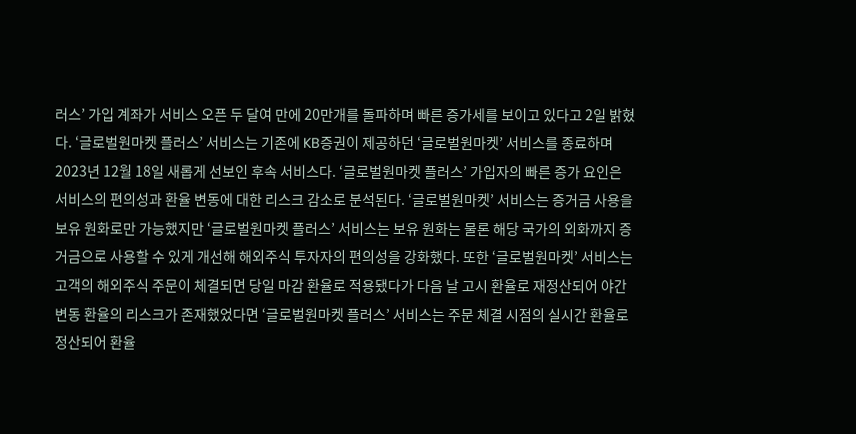러스’ 가입 계좌가 서비스 오픈 두 달여 만에 20만개를 돌파하며 빠른 증가세를 보이고 있다고 2일 밝혔다. ‘글로벌원마켓 플러스’ 서비스는 기존에 KB증권이 제공하던 ‘글로벌원마켓’ 서비스를 종료하며 2023년 12월 18일 새롭게 선보인 후속 서비스다. ‘글로벌원마켓 플러스’ 가입자의 빠른 증가 요인은 서비스의 편의성과 환율 변동에 대한 리스크 감소로 분석된다. ‘글로벌원마켓’ 서비스는 증거금 사용을 보유 원화로만 가능했지만 ‘글로벌원마켓 플러스’ 서비스는 보유 원화는 물론 해당 국가의 외화까지 증거금으로 사용할 수 있게 개선해 해외주식 투자자의 편의성을 강화했다. 또한 ‘글로벌원마켓’ 서비스는 고객의 해외주식 주문이 체결되면 당일 마감 환율로 적용됐다가 다음 날 고시 환율로 재정산되어 야간 변동 환율의 리스크가 존재했었다면 ‘글로벌원마켓 플러스’ 서비스는 주문 체결 시점의 실시간 환율로 정산되어 환율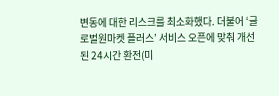변동에 대한 리스크를 최소화했다. 더불어 ‘글로벌원마켓 플러스’ 서비스 오픈에 맞춰 개선된 24시간 환전(미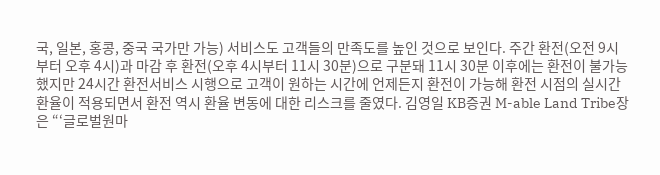국, 일본, 홍콩, 중국 국가만 가능) 서비스도 고객들의 만족도를 높인 것으로 보인다. 주간 환전(오전 9시부터 오후 4시)과 마감 후 환전(오후 4시부터 11시 30분)으로 구분돼 11시 30분 이후에는 환전이 불가능 했지만 24시간 환전서비스 시행으로 고객이 원하는 시간에 언제든지 환전이 가능해 환전 시점의 실시간 환율이 적용되면서 환전 역시 환율 변동에 대한 리스크를 줄였다. 김영일 KB증권 M-able Land Tribe장은 “‘글로벌원마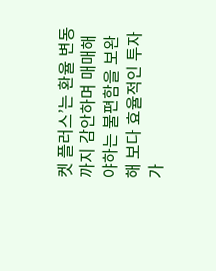켓 플러스’는 환율 변동까지 감안하며 매매해야하는 불편함을 보완해 보다 효율적인 투자가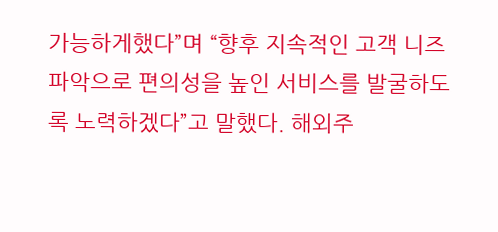가능하게했다”며 “향후 지속적인 고객 니즈 파악으로 편의성을 높인 서비스를 발굴하도록 노력하겠다”고 말했다. 해외주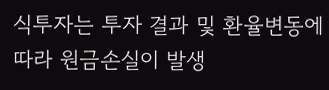식투자는 투자 결과 및 환율변동에 따라 원금손실이 발생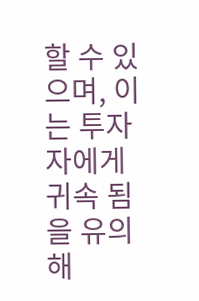할 수 있으며, 이는 투자자에게 귀속 됨을 유의해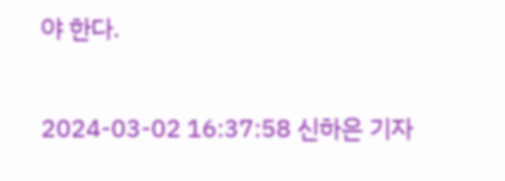야 한다.

2024-03-02 16:37:58 신하은 기자